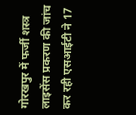गोरखपुर में फर्जी शस्त्र लाइसेंस प्रकरण की जांच कर रही एसआईटी ने 17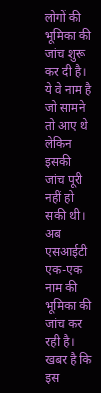लोगों की भूमिका की जांच शुरू कर दी है। ये वे नाम है जो सामने तो आए थे लेकिन इसकी जांच पूरी नहीं हो सकी थी। अब एसआईटी एक-एक नाम की भूमिका की जांच कर रही है। खबर है कि इस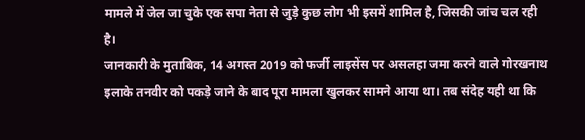मामले में जेल जा चुके एक सपा नेता से जुड़े कुछ लोग भी इसमें शामिल है, जिसकी जांच चल रही है।
जानकारी के मुताबिक, 14 अगस्त 2019 को फर्जी लाइसेंस पर असलहा जमा करने वाले गोरखनाथ इलाके तनवीर को पकड़े जाने के बाद पूरा मामला खुलकर सामने आया था। तब संदेह यही था कि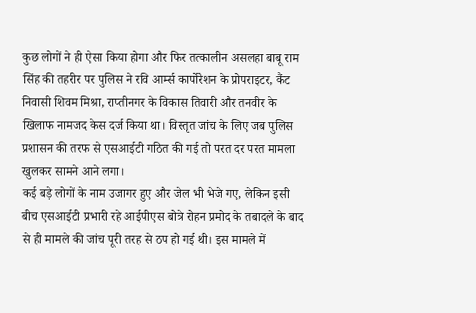कुछ लोगों ने ही ऐसा किया होगा और फिर तत्कालीन असलहा बाबू राम सिंह की तहरीर पर पुलिस ने रवि आर्म्स कार्पोरेशन के प्रोपराइटर, कैंट निवासी शिवम मिश्रा, राप्तीनगर के विकास तिवारी और तनवीर के खिलाफ नामजद केस दर्ज किया था। विस्तृत जांच के लिए जब पुलिस प्रशासन की तरफ से एसआईटी गठित की गई तो परत दर परत मामला खुलकर सामने आने लगा।
कई बड़े लोगों के नाम उजागर हुए और जेल भी भेजे गए, लेकिन इसी बीच एसआईटी प्रभारी रहे आईपीएस बोत्रे रोहन प्रमोद के तबादले के बाद से ही मामले की जांच पूरी तरह से ठप हो गई थी। इस मामले में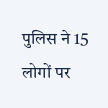पुलिस ने 15 लोगों पर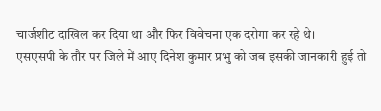चार्जशीट दाखिल कर दिया था और फिर विवेचना एक दरोगा कर रहे थे।
एसएसपी के तौर पर जिले में आए दिनेश कुमार प्रभु को जब इसकी जानकारी हुई तो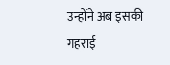उन्होंने अब इसकी गहराई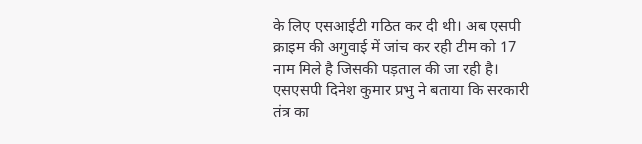के लिए एसआईटी गठित कर दी थी। अब एसपी क्राइम की अगुवाई में जांच कर रही टीम को 17 नाम मिले है जिसकी पड़ताल की जा रही है। एसएसपी दिनेश कुमार प्रभु ने बताया कि सरकारी तंत्र का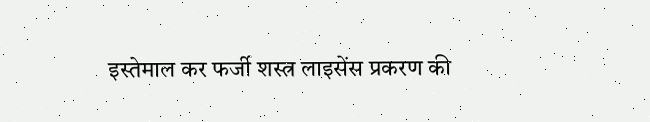इस्तेमाल कर फर्जी शस्त्र लाइसेंस प्रकरण की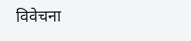विवेचना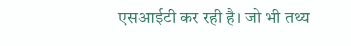एसआईटी कर रही है। जो भी तथ्य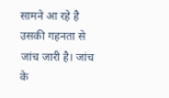सामने आ रहे है उसकी गहनता से जांच जारी है। जांच के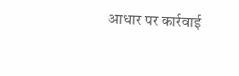आधार पर कार्रवाई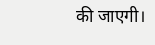की जाएगी।